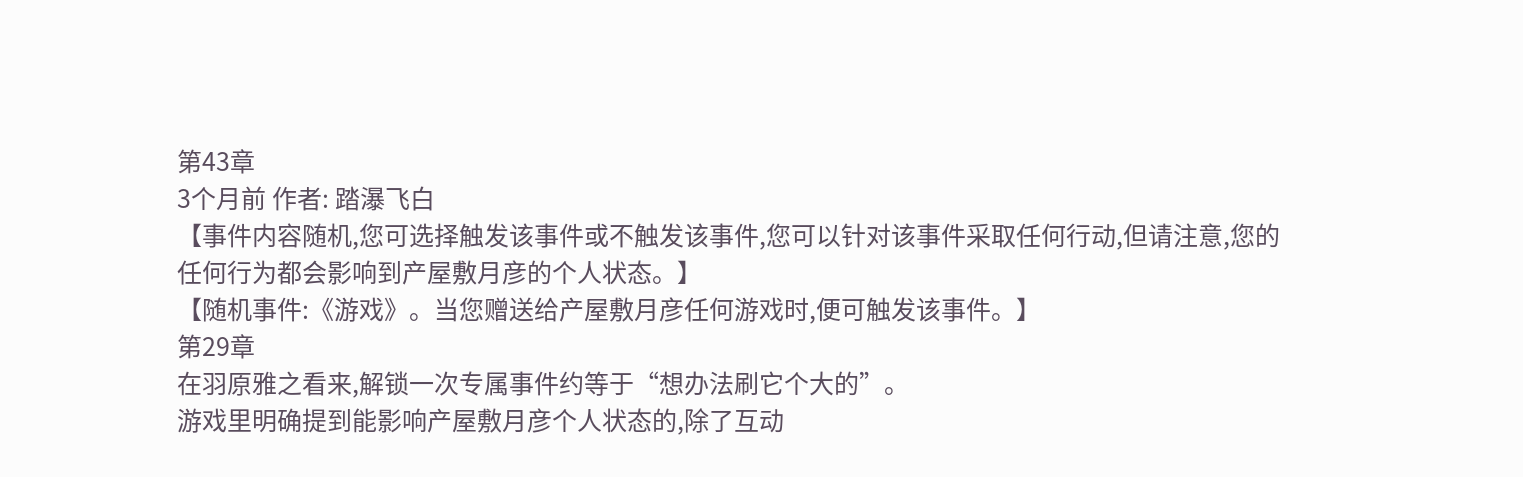第43章
3个月前 作者: 踏瀑飞白
【事件内容随机,您可选择触发该事件或不触发该事件,您可以针对该事件采取任何行动,但请注意,您的任何行为都会影响到产屋敷月彦的个人状态。】
【随机事件:《游戏》。当您赠送给产屋敷月彦任何游戏时,便可触发该事件。】
第29章
在羽原雅之看来,解锁一次专属事件约等于“想办法刷它个大的”。
游戏里明确提到能影响产屋敷月彦个人状态的,除了互动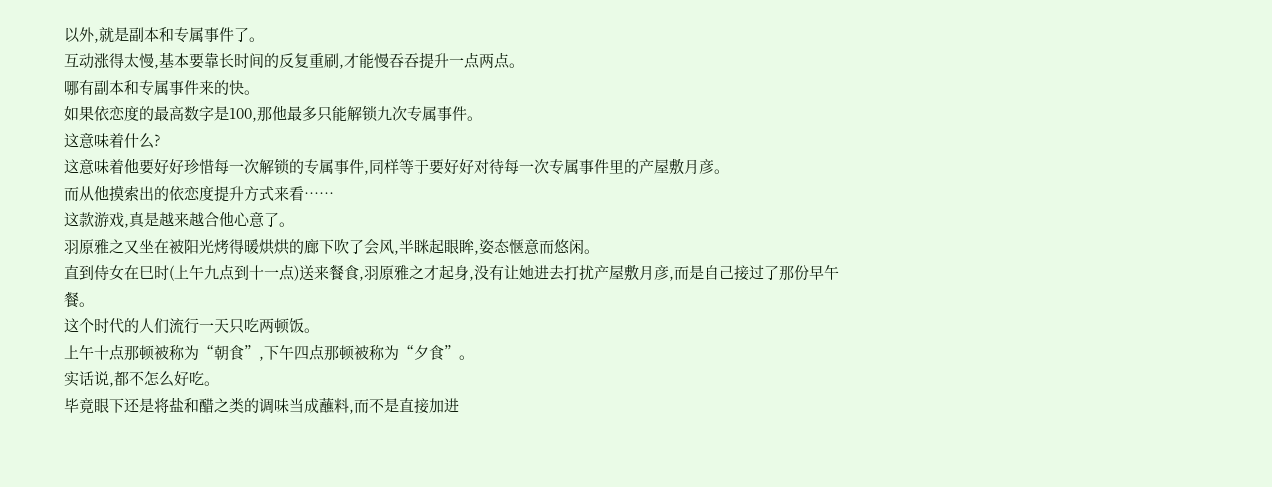以外,就是副本和专属事件了。
互动涨得太慢,基本要靠长时间的反复重刷,才能慢吞吞提升一点两点。
哪有副本和专属事件来的快。
如果依恋度的最高数字是100,那他最多只能解锁九次专属事件。
这意味着什么?
这意味着他要好好珍惜每一次解锁的专属事件,同样等于要好好对待每一次专属事件里的产屋敷月彦。
而从他摸索出的依恋度提升方式来看……
这款游戏,真是越来越合他心意了。
羽原雅之又坐在被阳光烤得暖烘烘的廊下吹了会风,半眯起眼眸,姿态惬意而悠闲。
直到侍女在巳时(上午九点到十一点)送来餐食,羽原雅之才起身,没有让她进去打扰产屋敷月彦,而是自己接过了那份早午餐。
这个时代的人们流行一天只吃两顿饭。
上午十点那顿被称为“朝食”,下午四点那顿被称为“夕食”。
实话说,都不怎么好吃。
毕竟眼下还是将盐和醋之类的调味当成蘸料,而不是直接加进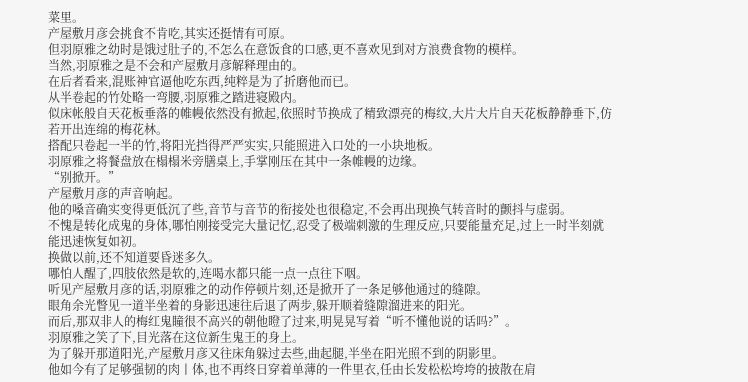菜里。
产屋敷月彦会挑食不肯吃,其实还挺情有可原。
但羽原雅之幼时是饿过肚子的,不怎么在意饭食的口感,更不喜欢见到对方浪费食物的模样。
当然,羽原雅之是不会和产屋敷月彦解释理由的。
在后者看来,混账神官逼他吃东西,纯粹是为了折磨他而已。
从半卷起的竹处略一弯腰,羽原雅之踏进寝殿内。
似床帐般自天花板垂落的帷幔依然没有掀起,依照时节换成了精致漂亮的梅纹,大片大片自天花板静静垂下,仿若开出连绵的梅花林。
搭配只卷起一半的竹,将阳光挡得严严实实,只能照进入口处的一小块地板。
羽原雅之将餐盘放在榻榻米旁膳桌上,手掌刚压在其中一条帷幔的边缘。
“别掀开。”
产屋敷月彦的声音响起。
他的嗓音确实变得更低沉了些,音节与音节的衔接处也很稳定,不会再出现换气转音时的颤抖与虚弱。
不愧是转化成鬼的身体,哪怕刚接受完大量记忆,忍受了极端刺激的生理反应,只要能量充足,过上一时半刻就能迅速恢复如初。
换做以前,还不知道要昏迷多久。
哪怕人醒了,四肢依然是软的,连喝水都只能一点一点往下咽。
听见产屋敷月彦的话,羽原雅之的动作停顿片刻,还是掀开了一条足够他通过的缝隙。
眼角余光瞥见一道半坐着的身影迅速往后退了两步,躲开顺着缝隙溜进来的阳光。
而后,那双非人的梅红鬼瞳很不高兴的朝他瞪了过来,明晃晃写着“听不懂他说的话吗?”。
羽原雅之笑了下,目光落在这位新生鬼王的身上。
为了躲开那道阳光,产屋敷月彦又往床角躲过去些,曲起腿,半坐在阳光照不到的阴影里。
他如今有了足够强韧的肉丨体,也不再终日穿着单薄的一件里衣,任由长发松松垮垮的披散在肩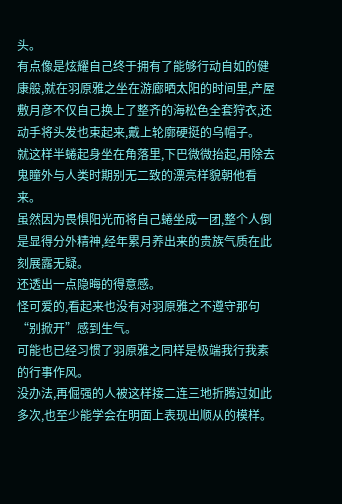头。
有点像是炫耀自己终于拥有了能够行动自如的健康般,就在羽原雅之坐在游廊晒太阳的时间里,产屋敷月彦不仅自己换上了整齐的海松色全套狩衣,还动手将头发也束起来,戴上轮廓硬挺的乌帽子。
就这样半蜷起身坐在角落里,下巴微微抬起,用除去鬼瞳外与人类时期别无二致的漂亮样貌朝他看来。
虽然因为畏惧阳光而将自己蜷坐成一团,整个人倒是显得分外精神,经年累月养出来的贵族气质在此刻展露无疑。
还透出一点隐晦的得意感。
怪可爱的,看起来也没有对羽原雅之不遵守那句“别掀开”感到生气。
可能也已经习惯了羽原雅之同样是极端我行我素的行事作风。
没办法,再倔强的人被这样接二连三地折腾过如此多次,也至少能学会在明面上表现出顺从的模样。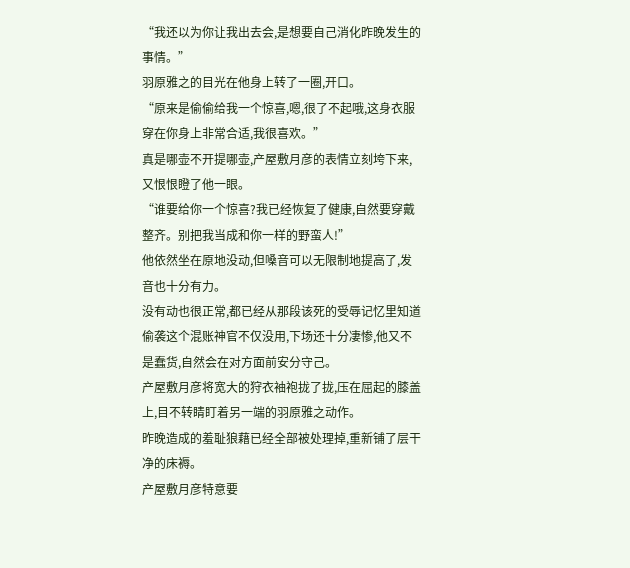“我还以为你让我出去会,是想要自己消化昨晚发生的事情。”
羽原雅之的目光在他身上转了一圈,开口。
“原来是偷偷给我一个惊喜,嗯,很了不起哦,这身衣服穿在你身上非常合适,我很喜欢。”
真是哪壶不开提哪壶,产屋敷月彦的表情立刻垮下来,又恨恨瞪了他一眼。
“谁要给你一个惊喜?我已经恢复了健康,自然要穿戴整齐。别把我当成和你一样的野蛮人!”
他依然坐在原地没动,但嗓音可以无限制地提高了,发音也十分有力。
没有动也很正常,都已经从那段该死的受辱记忆里知道偷袭这个混账神官不仅没用,下场还十分凄惨,他又不是蠢货,自然会在对方面前安分守己。
产屋敷月彦将宽大的狩衣袖袍拢了拢,压在屈起的膝盖上,目不转睛盯着另一端的羽原雅之动作。
昨晚造成的羞耻狼藉已经全部被处理掉,重新铺了层干净的床褥。
产屋敷月彦特意要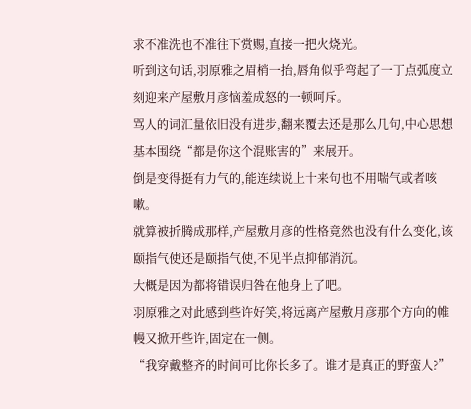求不准洗也不准往下赏赐,直接一把火烧光。
听到这句话,羽原雅之眉梢一抬,唇角似乎弯起了一丁点弧度立刻迎来产屋敷月彦恼羞成怒的一顿呵斥。
骂人的词汇量依旧没有进步,翻来覆去还是那么几句,中心思想基本围绕“都是你这个混账害的”来展开。
倒是变得挺有力气的,能连续说上十来句也不用喘气或者咳嗽。
就算被折腾成那样,产屋敷月彦的性格竟然也没有什么变化,该颐指气使还是颐指气使,不见半点抑郁消沉。
大概是因为都将错误归咎在他身上了吧。
羽原雅之对此感到些许好笑,将远离产屋敷月彦那个方向的帷幔又掀开些许,固定在一侧。
“我穿戴整齐的时间可比你长多了。谁才是真正的野蛮人?”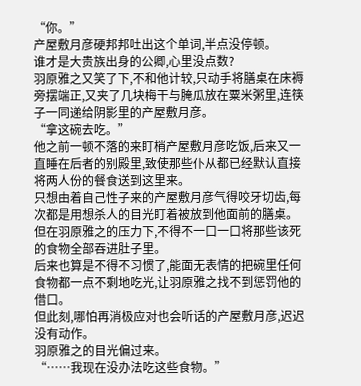“你。”
产屋敷月彦硬邦邦吐出这个单词,半点没停顿。
谁才是大贵族出身的公卿,心里没点数?
羽原雅之又笑了下,不和他计较,只动手将膳桌在床褥旁摆端正,又夹了几块梅干与腌瓜放在粟米粥里,连筷子一同递给阴影里的产屋敷月彦。
“拿这碗去吃。”
他之前一顿不落的来盯梢产屋敷月彦吃饭,后来又一直睡在后者的别殿里,致使那些仆从都已经默认直接将两人份的餐食送到这里来。
只想由着自己性子来的产屋敷月彦气得咬牙切齿,每次都是用想杀人的目光盯着被放到他面前的膳桌。
但在羽原雅之的压力下,不得不一口一口将那些该死的食物全部吞进肚子里。
后来也算是不得不习惯了,能面无表情的把碗里任何食物都一点不剩地吃光,让羽原雅之找不到惩罚他的借口。
但此刻,哪怕再消极应对也会听话的产屋敷月彦,迟迟没有动作。
羽原雅之的目光偏过来。
“……我现在没办法吃这些食物。”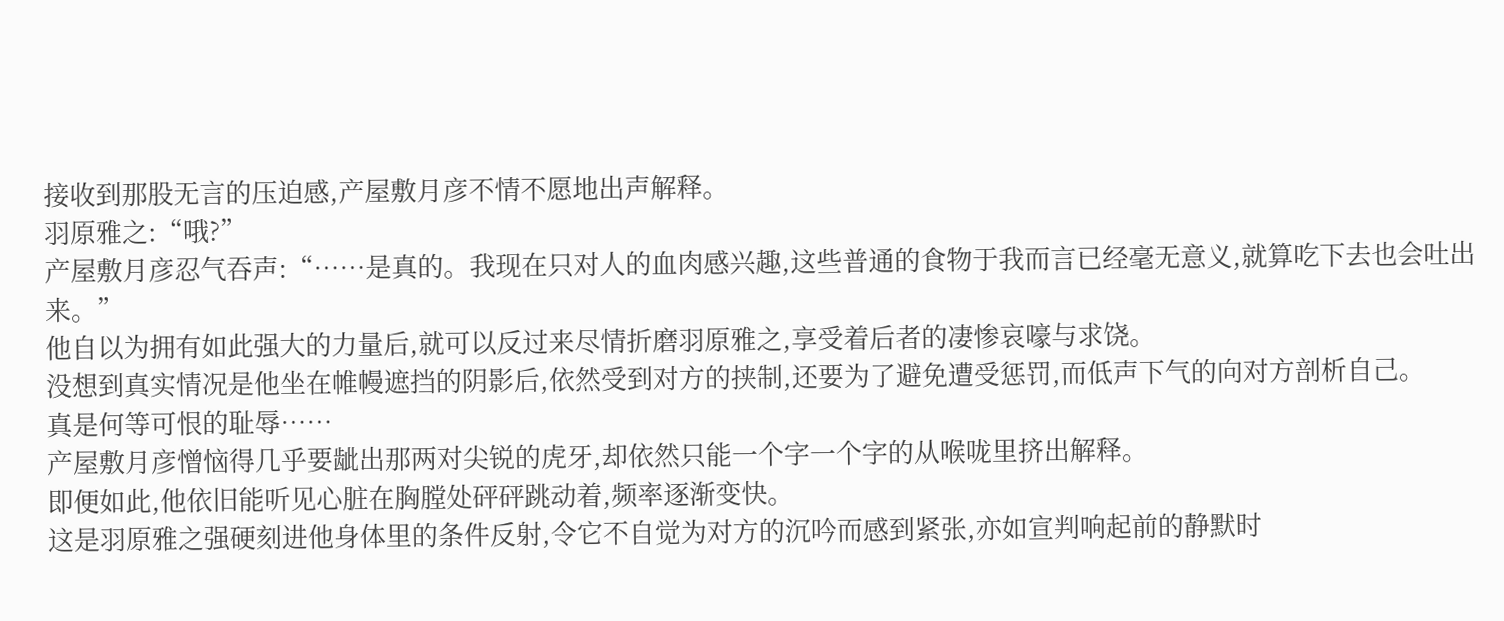接收到那股无言的压迫感,产屋敷月彦不情不愿地出声解释。
羽原雅之:“哦?”
产屋敷月彦忍气吞声:“……是真的。我现在只对人的血肉感兴趣,这些普通的食物于我而言已经毫无意义,就算吃下去也会吐出来。”
他自以为拥有如此强大的力量后,就可以反过来尽情折磨羽原雅之,享受着后者的凄惨哀嚎与求饶。
没想到真实情况是他坐在帷幔遮挡的阴影后,依然受到对方的挟制,还要为了避免遭受惩罚,而低声下气的向对方剖析自己。
真是何等可恨的耻辱……
产屋敷月彦憎恼得几乎要龇出那两对尖锐的虎牙,却依然只能一个字一个字的从喉咙里挤出解释。
即便如此,他依旧能听见心脏在胸膛处砰砰跳动着,频率逐渐变快。
这是羽原雅之强硬刻进他身体里的条件反射,令它不自觉为对方的沉吟而感到紧张,亦如宣判响起前的静默时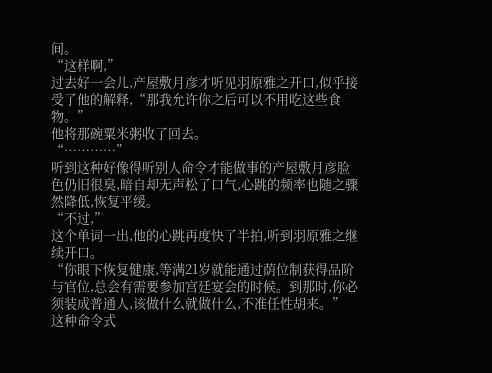间。
“这样啊,”
过去好一会儿,产屋敷月彦才听见羽原雅之开口,似乎接受了他的解释,“那我允许你之后可以不用吃这些食物。”
他将那碗粟米粥收了回去。
“…………”
听到这种好像得听别人命令才能做事的产屋敷月彦脸色仍旧很臭,暗自却无声松了口气,心跳的频率也随之骤然降低,恢复平缓。
“不过,”
这个单词一出,他的心跳再度快了半拍,听到羽原雅之继续开口。
“你眼下恢复健康,等满21岁就能通过荫位制获得品阶与官位,总会有需要参加宫廷宴会的时候。到那时,你必须装成普通人,该做什么就做什么,不准任性胡来。”
这种命令式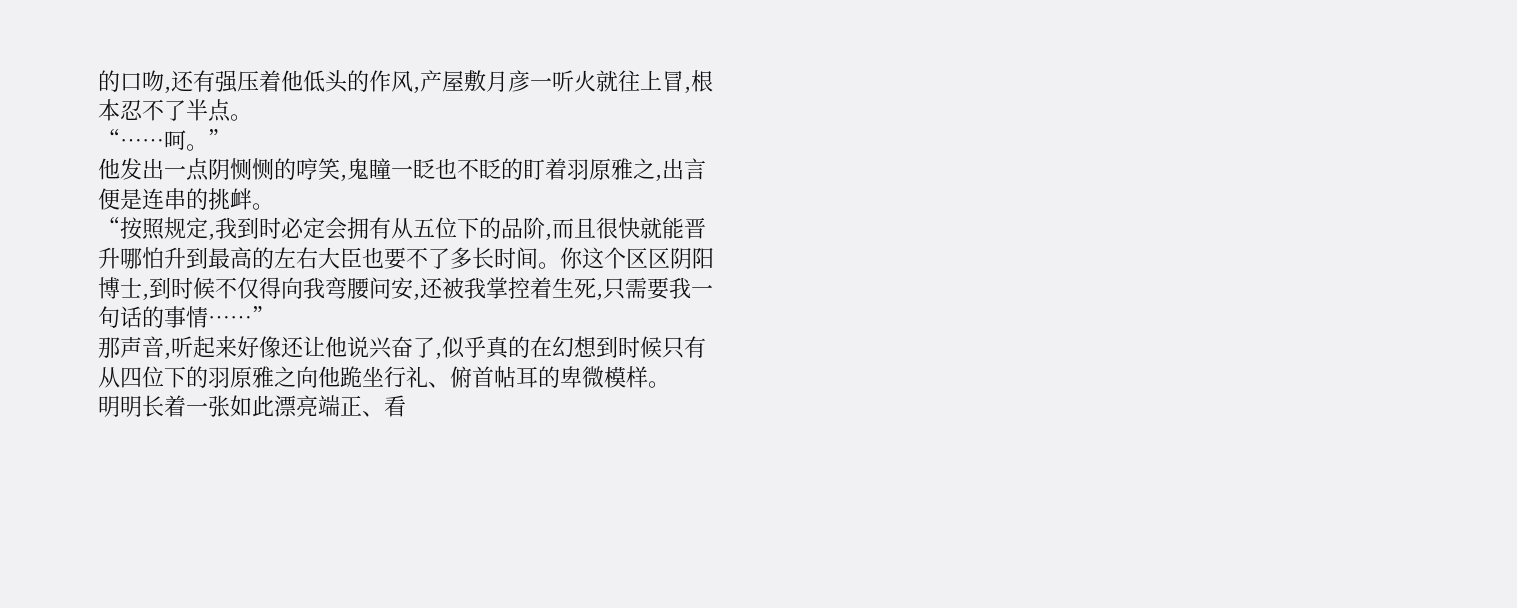的口吻,还有强压着他低头的作风,产屋敷月彦一听火就往上冒,根本忍不了半点。
“……呵。”
他发出一点阴恻恻的哼笑,鬼瞳一眨也不眨的盯着羽原雅之,出言便是连串的挑衅。
“按照规定,我到时必定会拥有从五位下的品阶,而且很快就能晋升哪怕升到最高的左右大臣也要不了多长时间。你这个区区阴阳博士,到时候不仅得向我弯腰问安,还被我掌控着生死,只需要我一句话的事情……”
那声音,听起来好像还让他说兴奋了,似乎真的在幻想到时候只有从四位下的羽原雅之向他跪坐行礼、俯首帖耳的卑微模样。
明明长着一张如此漂亮端正、看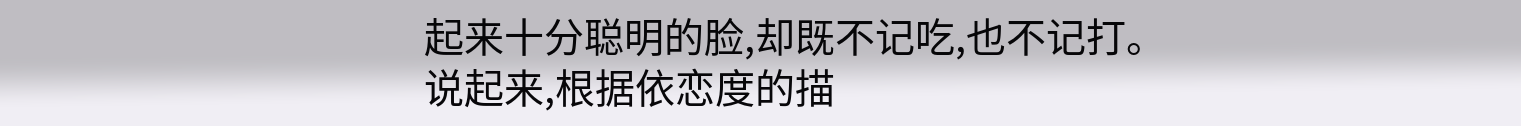起来十分聪明的脸,却既不记吃,也不记打。
说起来,根据依恋度的描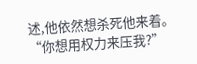述,他依然想杀死他来着。
“你想用权力来压我?”